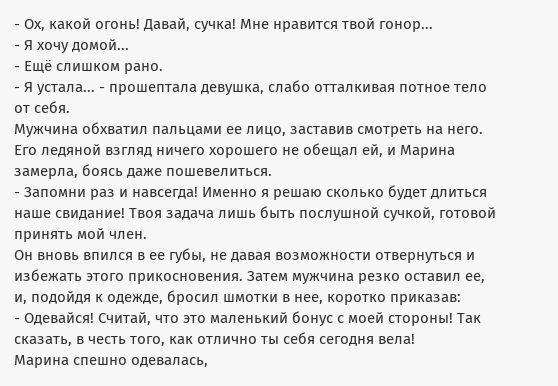- Ох, какой огонь! Давай, сучка! Мне нравится твой гонор...
- Я хочу домой...
- Ещё слишком рано.
- Я устала... - прошептала девушка, слабо отталкивая потное тело от себя.
Мужчина обхватил пальцами ее лицо, заставив смотреть на него. Его ледяной взгляд ничего хорошего не обещал ей, и Марина замерла, боясь даже пошевелиться.
- Запомни раз и навсегда! Именно я решаю сколько будет длиться наше свидание! Твоя задача лишь быть послушной сучкой, готовой принять мой член.
Он вновь впился в ее губы, не давая возможности отвернуться и избежать этого прикосновения. Затем мужчина резко оставил ее, и, подойдя к одежде, бросил шмотки в нее, коротко приказав:
- Одевайся! Считай, что это маленький бонус с моей стороны! Так сказать, в честь того, как отлично ты себя сегодня вела!
Марина спешно одевалась,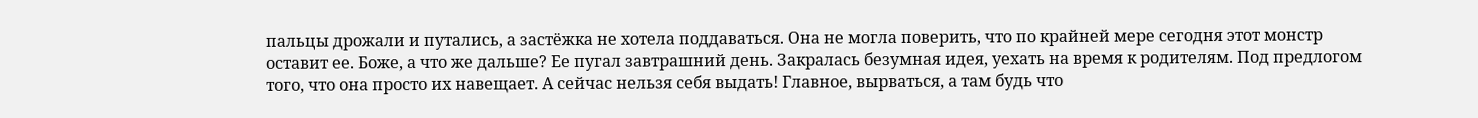пальцы дрожали и путались, а застёжка не хотела поддаваться. Она не могла поверить, что по крайней мере сегодня этот монстр оставит ее. Боже, а что же дальше? Ее пугал завтрашний день. Закралась безумная идея, уехать на время к родителям. Под предлогом того, что она просто их навещает. А сейчас нельзя себя выдать! Главное, вырваться, а там будь что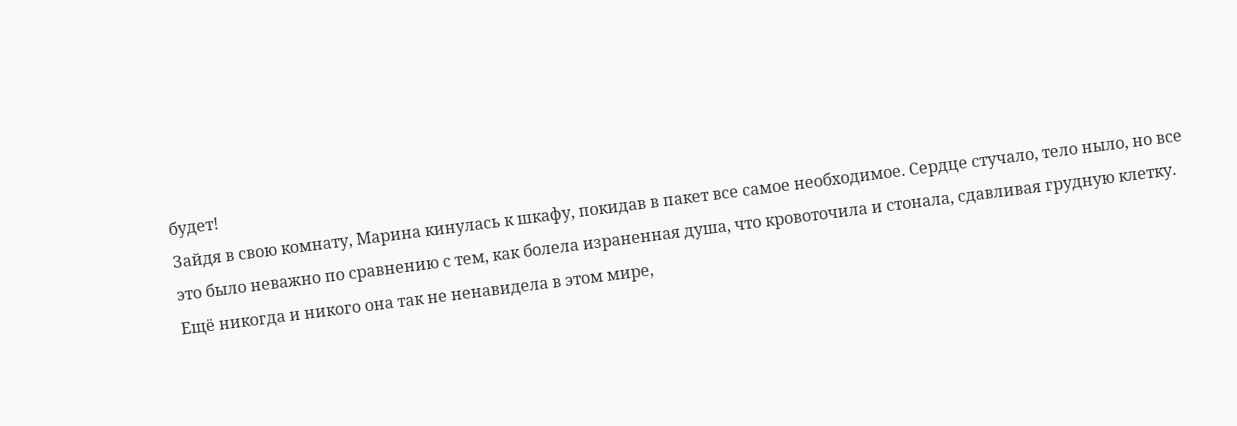будет!
Зайдя в свою комнату, Марина кинулась к шкафу, покидав в пакет все самое необходимое. Сердце стучало, тело ныло, но все это было неважно по сравнению с тем, как болела израненная душа, что кровоточила и стонала, сдавливая грудную клетку. Ещё никогда и никого она так не ненавидела в этом мире,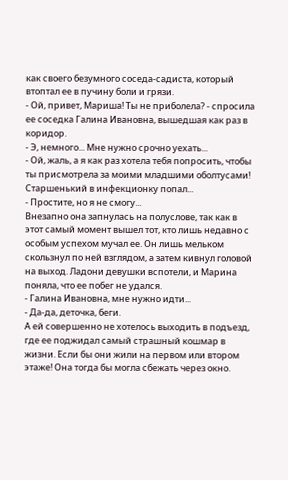как своего безумного соседа-садиста, который втоптал ее в пучину боли и грязи.
- Ой, привет, Мариша! Ты не приболела? - спросила ее соседка Галина Ивановна, вышедшая как раз в коридор.
- Э, немного... Мне нужно срочно уехать...
- Ой, жаль, а я как раз хотела тебя попросить, чтобы ты присмотрела за моими младшими оболтусами! Старшенький в инфекционку попал...
- Простите, но я не смогу...
Внезапно она запнулась на полуслове, так как в этот самый момент вышел тот, кто лишь недавно с особым успехом мучал ее. Он лишь мельком скользнул по ней взглядом, а затем кивнул головой на выход. Ладони девушки вспотели, и Марина поняла, что ее побег не удался.
- Галина Ивановна, мне нужно идти...
- Да-да, деточка, беги.
А ей совершенно не хотелось выходить в подъезд, где ее поджидал самый страшный кошмар в жизни. Если бы они жили на первом или втором этаже! Она тогда бы могла сбежать через окно.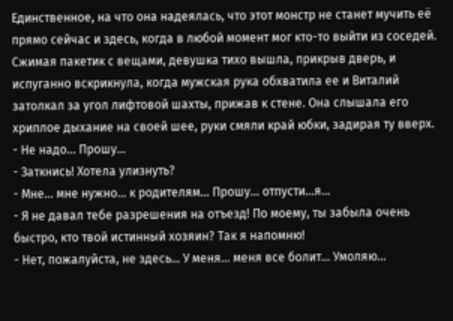Единственное, на что она надеялась, что этот монстр не станет мучить её прямо сейчас и здесь, когда в любой момент мог кто-то выйти из соседей.
Сжимая пакетик с вещами, девушка тихо вышла, прикрыв дверь, и испуганно вскрикнула, когда мужская рука обхватила ее и Виталий затолкал за угол лифтовой шахты, прижав к стене. Она слышала его хриплое дыхание на своей шее, руки смяли край юбки, задирая ту вверх.
- Не надо... Прошу...
- Заткнись! Хотела улизнуть?
- Мне... мне нужно... к родителям... Прошу... отпусти...я...
- Я не давал тебе разрешения на отъезд! По моему, ты забыла очень быстро, кто твой истинный хозяин? Так я напомню!
- Нет, пожалуйста, не здесь... У меня... меня все болит... Умоляю...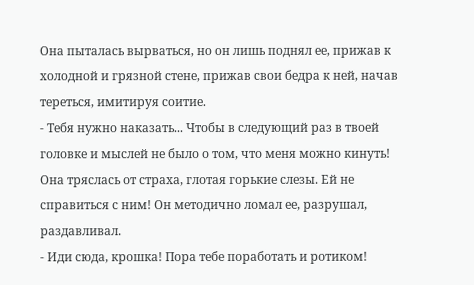Она пыталась вырваться, но он лишь поднял ее, прижав к холодной и грязной стене, прижав свои бедра к ней, начав тереться, имитируя соитие.
- Тебя нужно наказать... Чтобы в следующий раз в твоей головке и мыслей не было о том, что меня можно кинуть!
Она тряслась от страха, глотая горькие слезы. Ей не справиться с ним! Он методично ломал ее, разрушал, раздавливал.
- Иди сюда, крошка! Пора тебе поработать и ротиком!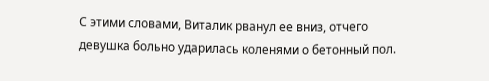С этими словами, Виталик рванул ее вниз, отчего девушка больно ударилась коленями о бетонный пол.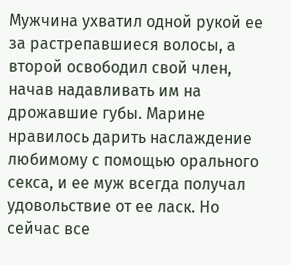Мужчина ухватил одной рукой ее за растрепавшиеся волосы, а второй освободил свой член, начав надавливать им на дрожавшие губы. Марине нравилось дарить наслаждение любимому с помощью орального секса, и ее муж всегда получал удовольствие от ее ласк. Но сейчас все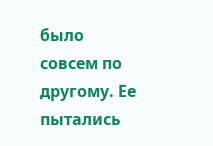было совсем по другому. Ее пытались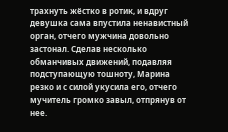трахнуть жёстко в ротик, и вдруг девушка сама впустила ненавистный орган, отчего мужчина довольно застонал. Сделав несколько обманчивых движений, подавляя подступающую тошноту, Марина резко и с силой укусила его, отчего мучитель громко завыл, отпрянув от нее.